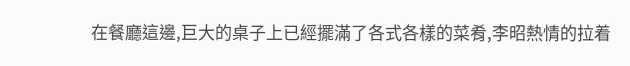在餐廳這邊,巨大的桌子上已經擺滿了各式各樣的菜肴,李昭熱情的拉着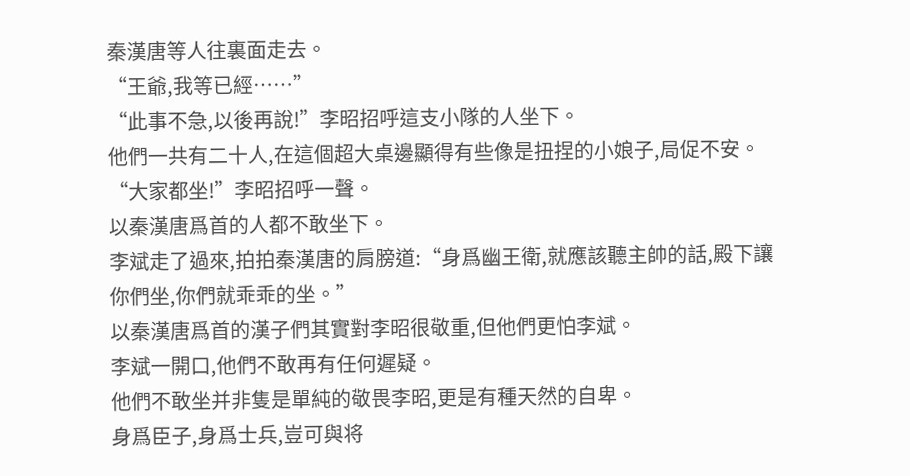秦漢唐等人往裏面走去。
“王爺,我等已經……”
“此事不急,以後再說!”李昭招呼這支小隊的人坐下。
他們一共有二十人,在這個超大桌邊顯得有些像是扭捏的小娘子,局促不安。
“大家都坐!”李昭招呼一聲。
以秦漢唐爲首的人都不敢坐下。
李斌走了過來,拍拍秦漢唐的肩膀道:“身爲幽王衛,就應該聽主帥的話,殿下讓你們坐,你們就乖乖的坐。”
以秦漢唐爲首的漢子們其實對李昭很敬重,但他們更怕李斌。
李斌一開口,他們不敢再有任何遲疑。
他們不敢坐并非隻是單純的敬畏李昭,更是有種天然的自卑。
身爲臣子,身爲士兵,豈可與将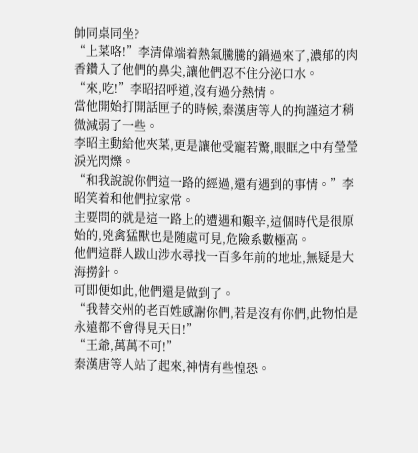帥同桌同坐?
“上菜咯!”李清偉端着熱氣騰騰的鍋過來了,濃郁的肉香鑽入了他們的鼻尖,讓他們忍不住分泌口水。
“來,吃!”李昭招呼道,沒有過分熱情。
當他開始打開話匣子的時候,秦漢唐等人的拘謹這才稍微減弱了一些。
李昭主動給他夾菜,更是讓他受寵若驚,眼眶之中有瑩瑩淚光閃爍。
“和我說說你們這一路的經過,還有遇到的事情。”李昭笑着和他們拉家常。
主要問的就是這一路上的遭遇和艱辛,這個時代是很原始的,兇禽猛獸也是随處可見,危險系數極高。
他們這群人跋山涉水尋找一百多年前的地址,無疑是大海撈針。
可即便如此,他們還是做到了。
“我替交州的老百姓感謝你們,若是沒有你們,此物怕是永遠都不會得見天日!”
“王爺,萬萬不可!”
秦漢唐等人站了起來,神情有些惶恐。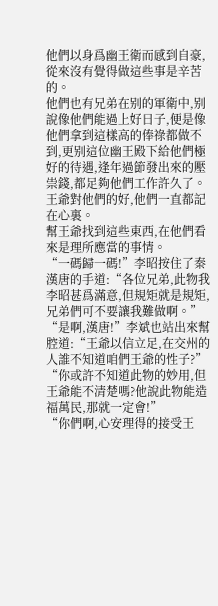他們以身爲幽王衛而感到自豪,從來沒有覺得做這些事是辛苦的。
他們也有兄弟在别的軍衛中,别說像他們能過上好日子,便是像他們拿到這樣高的俸祿都做不到,更别這位幽王殿下給他們極好的待遇,逢年過節發出來的壓祟錢,都足夠他們工作許久了。
王爺對他們的好,他們一直都記在心裏。
幫王爺找到這些東西,在他們看來是理所應當的事情。
“一碼歸一碼!”李昭按住了秦漢唐的手道:“各位兄弟,此物我李昭甚爲滿意,但規矩就是規矩,兄弟們可不要讓我難做啊。”
“是啊,漢唐!”李斌也站出來幫腔道:“王爺以信立足,在交州的人誰不知道咱們王爺的性子?”
“你或許不知道此物的妙用,但王爺能不清楚嗎?他說此物能造福萬民,那就一定會!”
“你們啊,心安理得的接受王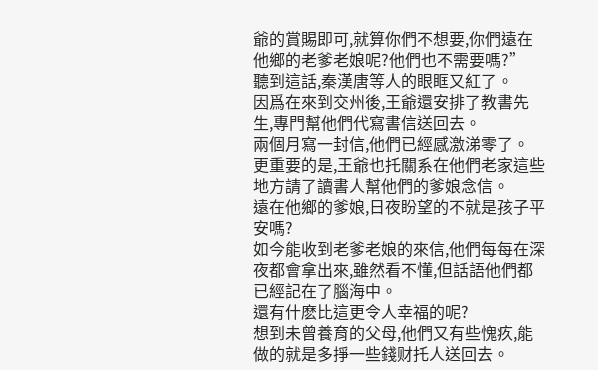爺的賞賜即可,就算你們不想要,你們遠在他鄉的老爹老娘呢?他們也不需要嗎?”
聽到這話,秦漢唐等人的眼眶又紅了。
因爲在來到交州後,王爺還安排了教書先生,專門幫他們代寫書信送回去。
兩個月寫一封信,他們已經感激涕零了。
更重要的是,王爺也托關系在他們老家這些地方請了讀書人幫他們的爹娘念信。
遠在他鄉的爹娘,日夜盼望的不就是孩子平安嗎?
如今能收到老爹老娘的來信,他們每每在深夜都會拿出來,雖然看不懂,但話語他們都已經記在了腦海中。
還有什麽比這更令人幸福的呢?
想到未曾養育的父母,他們又有些愧疚,能做的就是多掙一些錢财托人送回去。